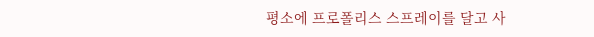평소에 프로폴리스 스프레이를 달고 사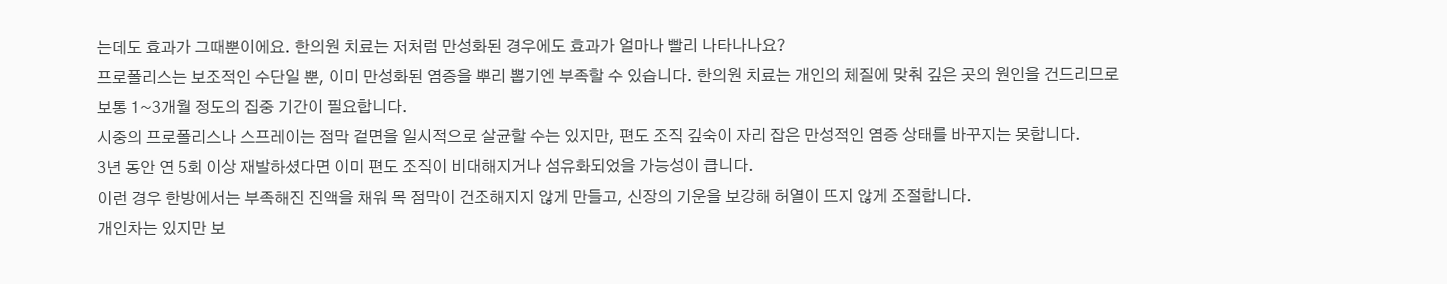는데도 효과가 그때뿐이에요. 한의원 치료는 저처럼 만성화된 경우에도 효과가 얼마나 빨리 나타나나요?
프로폴리스는 보조적인 수단일 뿐, 이미 만성화된 염증을 뿌리 뽑기엔 부족할 수 있습니다. 한의원 치료는 개인의 체질에 맞춰 깊은 곳의 원인을 건드리므로 보통 1~3개월 정도의 집중 기간이 필요합니다.
시중의 프로폴리스나 스프레이는 점막 겉면을 일시적으로 살균할 수는 있지만, 편도 조직 깊숙이 자리 잡은 만성적인 염증 상태를 바꾸지는 못합니다.
3년 동안 연 5회 이상 재발하셨다면 이미 편도 조직이 비대해지거나 섬유화되었을 가능성이 큽니다.
이런 경우 한방에서는 부족해진 진액을 채워 목 점막이 건조해지지 않게 만들고, 신장의 기운을 보강해 허열이 뜨지 않게 조절합니다.
개인차는 있지만 보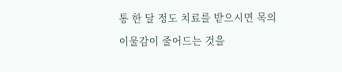통 한 달 정도 치료를 받으시면 목의 이물감이 줄어드는 것을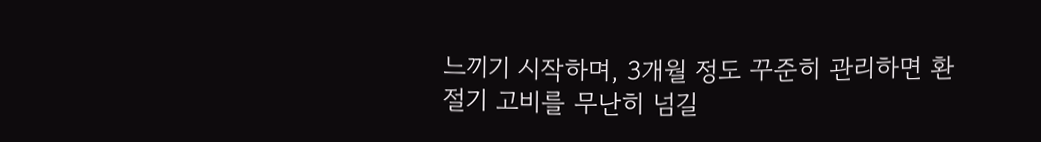느끼기 시작하며, 3개월 정도 꾸준히 관리하면 환절기 고비를 무난히 넘길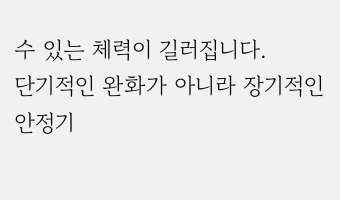수 있는 체력이 길러집니다.
단기적인 완화가 아니라 장기적인 안정기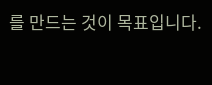를 만드는 것이 목표입니다.